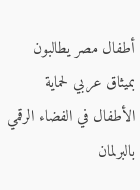أطفال مصر يطالبون بميثاق عربي لحماية الأطفال في الفضاء الرقمي بالبرلمان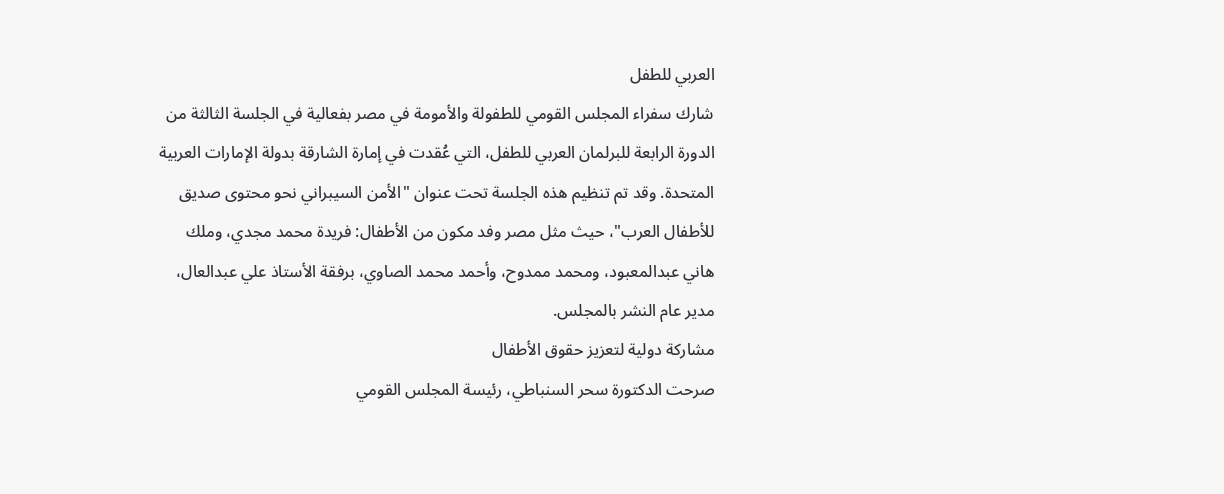العربي للطفل
شارك سفراء المجلس القومي للطفولة والأمومة في مصر بفعالية في الجلسة الثالثة من الدورة الرابعة للبرلمان العربي للطفل، التي عُقدت في إمارة الشارقة بدولة الإمارات العربية المتحدة. وقد تم تنظيم هذه الجلسة تحت عنوان "الأمن السيبراني نحو محتوى صديق للأطفال العرب"، حيث مثل مصر وفد مكون من الأطفال: فريدة محمد مجدي، وملك هاني عبدالمعبود، ومحمد ممدوح، وأحمد محمد الصاوي، برفقة الأستاذ علي عبدالعال، مدير عام النشر بالمجلس.
مشاركة دولية لتعزيز حقوق الأطفال
صرحت الدكتورة سحر السنباطي، رئيسة المجلس القومي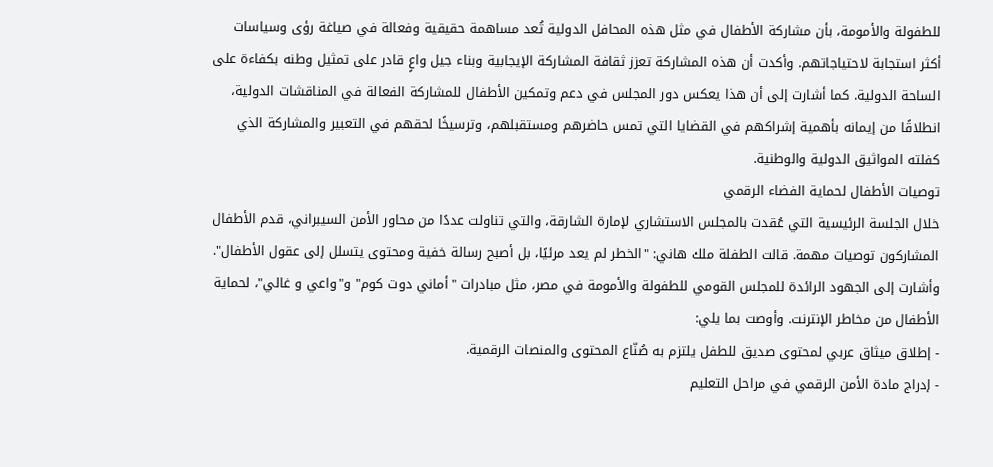للطفولة والأمومة، بأن مشاركة الأطفال في مثل هذه المحافل الدولية تُعد مساهمة حقيقية وفعالة في صياغة رؤى وسياسات أكثر استجابة لاحتياجاتهم. وأكدت أن هذه المشاركة تعزز ثقافة المشاركة الإيجابية وبناء جيل واعٍ قادر على تمثيل وطنه بكفاءة على الساحة الدولية. كما أشارت إلى أن هذا يعكس دور المجلس في دعم وتمكين الأطفال للمشاركة الفعالة في المناقشات الدولية، انطلاقًا من إيمانه بأهمية إشراكهم في القضايا التي تمس حاضرهم ومستقبلهم، وترسيخًا لحقهم في التعبير والمشاركة الذي كفلته المواثيق الدولية والوطنية.
توصيات الأطفال لحماية الفضاء الرقمي
خلال الجلسة الرئيسية التي عُقدت بالمجلس الاستشاري لإمارة الشارقة، والتي تناولت عددًا من محاور الأمن السيبراني، قدم الأطفال المشاركون توصيات مهمة. قالت الطفلة ملك هاني: "الخطر لم يعد مرئيًا، بل أصبح رسالة خفية ومحتوى يتسلل إلى عقول الأطفال". وأشارت إلى الجهود الرائدة للمجلس القومي للطفولة والأمومة في مصر، مثل مبادرات "أماني دوت كوم" و"واعي و غالي"، لحماية الأطفال من مخاطر الإنترنت. وأوصت بما يلي:
- إطلاق ميثاق عربي لمحتوى صديق للطفل يلتزم به صُنّاع المحتوى والمنصات الرقمية.
- إدراج مادة الأمن الرقمي في مراحل التعليم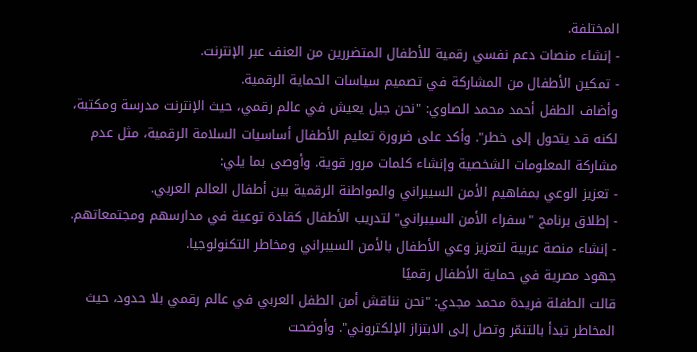المختلفة.
- إنشاء منصات دعم نفسي رقمية للأطفال المتضررين من العنف عبر الإنترنت.
- تمكين الأطفال من المشاركة في تصميم سياسات الحماية الرقمية.
وأضاف الطفل أحمد محمد الصاوي: "نحن جيل يعيش في عالم رقمي، حيث الإنترنت مدرسة ومكتبة، لكنه قد يتحول إلى خطر". وأكد على ضرورة تعليم الأطفال أساسيات السلامة الرقمية، مثل عدم مشاركة المعلومات الشخصية وإنشاء كلمات مرور قوية. وأوصى بما يلي:
- تعزيز الوعي بمفاهيم الأمن السيبراني والمواطنة الرقمية بين أطفال العالم العربي.
- إطلاق برنامج "سفراء الأمن السيبراني" لتدريب الأطفال كقادة توعية في مدارسهم ومجتمعاتهم.
- إنشاء منصة عربية لتعزيز وعي الأطفال بالأمن السيبراني ومخاطر التكنولوجيا.
جهود مصرية في حماية الأطفال رقميًا
قالت الطفلة فريدة محمد مجدي: "نحن نناقش أمن الطفل العربي في عالم رقمي بلا حدود، حيث المخاطر تبدأ بالتنمّر وتصل إلى الابتزاز الإلكتروني". وأوضحت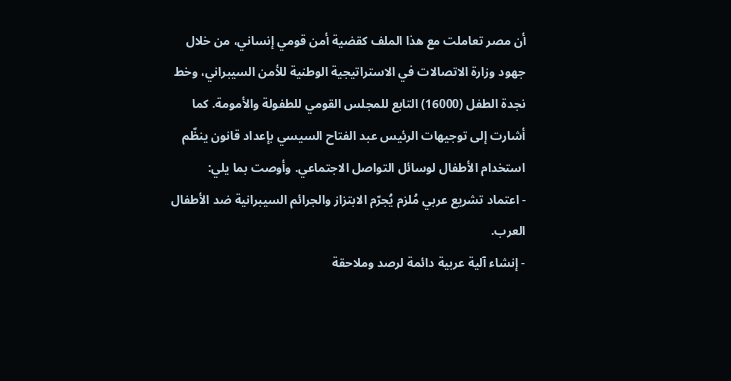أن مصر تعاملت مع هذا الملف كقضية أمن قومي إنساني، من خلال جهود وزارة الاتصالات في الاستراتيجية الوطنية للأمن السيبراني، وخط نجدة الطفل (16000) التابع للمجلس القومي للطفولة والأمومة. كما أشارت إلى توجيهات الرئيس عبد الفتاح السيسي بإعداد قانون ينظّم استخدام الأطفال لوسائل التواصل الاجتماعي. وأوصت بما يلي:
- اعتماد تشريع عربي مُلزم يُجرّم الابتزاز والجرائم السيبرانية ضد الأطفال العرب.
- إنشاء آلية عربية دائمة لرصد وملاحقة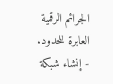الجرائم الرقمية العابرة للحدود.
- إنشاء شبكة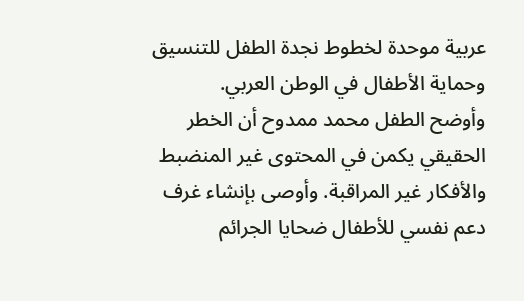عربية موحدة لخطوط نجدة الطفل للتنسيق وحماية الأطفال في الوطن العربي.
وأوضح الطفل محمد ممدوح أن الخطر الحقيقي يكمن في المحتوى غير المنضبط والأفكار غير المراقبة. وأوصى بإنشاء غرف دعم نفسي للأطفال ضحايا الجرائم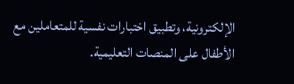الإلكترونية، وتطبيق اختبارات نفسية للمتعاملين مع الأطفال على المنصات التعليمية.